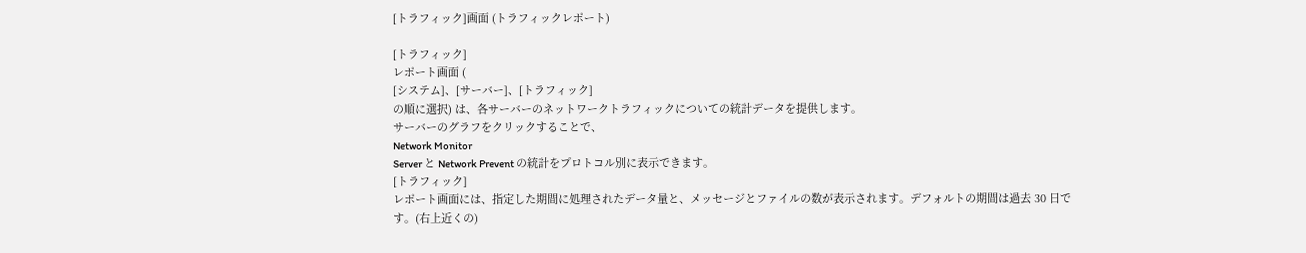[トラフィック]画面 (トラフィックレポート)

[トラフィック]
レポート画面 (
[システム]、[サーバー]、[トラフィック]
の順に選択) は、各サーバーのネットワークトラフィックについての統計データを提供します。
サーバーのグラフをクリックすることで、
Network Monitor
Server と Network Prevent の統計をプロトコル別に表示できます。
[トラフィック]
レポート画面には、指定した期間に処理されたデータ量と、メッセージとファイルの数が表示されます。デフォルトの期間は過去 30 日です。(右上近くの)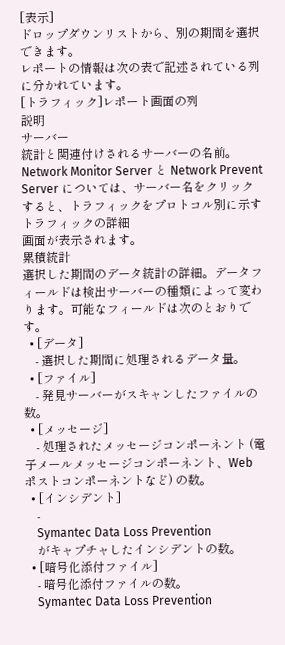[表示]
ドロップダウンリストから、別の期間を選択できます。
レポートの情報は次の表で記述されている列に分かれています。
[トラフィック]レポート画面の列
説明
サーバー
統計と関連付けされるサーバーの名前。
Network Monitor Server と Network Prevent Server については、サーバー名をクリックすると、トラフィックをプロトコル別に示す
トラフィックの詳細
画面が表示されます。
累積統計
選択した期間のデータ統計の詳細。データフィールドは検出サーバーの種類によって変わります。可能なフィールドは次のとおりです。
  • [データ]
    - 選択した期間に処理されるデータ量。
  • [ファイル]
    - 発見サーバーがスキャンしたファイルの数。
  • [メッセージ]
    - 処理されたメッセージコンポーネント (電子メールメッセージコンポーネント、Web ポストコンポーネントなど) の数。
  • [インシデント]
    -
    Symantec Data Loss Prevention
    がキャプチャしたインシデントの数。
  • [暗号化添付ファイル]
    - 暗号化添付ファイルの数。
    Symantec Data Loss Prevention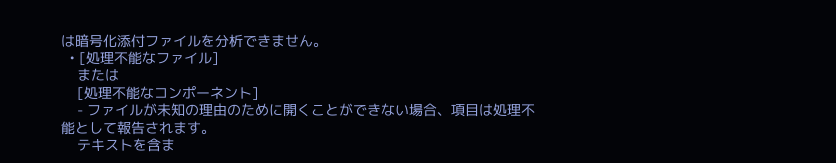は暗号化添付ファイルを分析できません。
  • [処理不能なファイル]
    または
    [処理不能なコンポーネント]
    - ファイルが未知の理由のために開くことができない場合、項目は処理不能として報告されます。
    テキストを含ま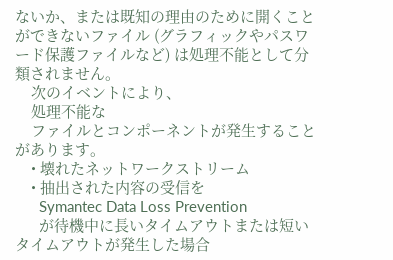ないか、または既知の理由のために開くことができないファイル (グラフィックやパスワード保護ファイルなど) は処理不能として分類されません。
    次のイベントにより、
    処理不能な
    ファイルとコンポーネントが発生することがあります。
    • 壊れたネットワークストリーム
    • 抽出された内容の受信を
      Symantec Data Loss Prevention
      が待機中に長いタイムアウトまたは短いタイムアウトが発生した場合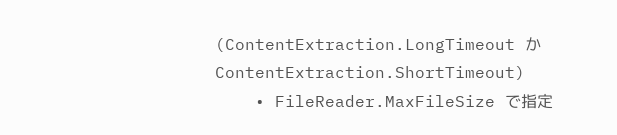(ContentExtraction.LongTimeout か ContentExtraction.ShortTimeout)
    • FileReader.MaxFileSize で指定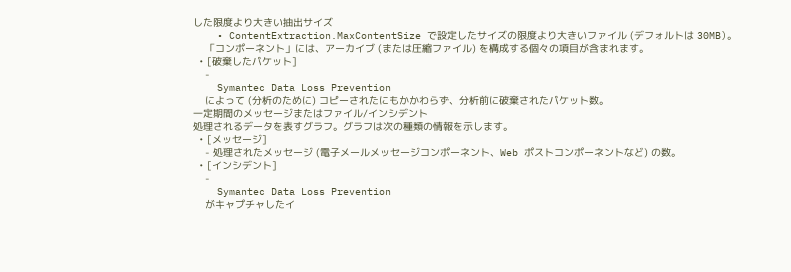した限度より大きい抽出サイズ
    • ContentExtraction.MaxContentSize で設定したサイズの限度より大きいファイル (デフォルトは 30MB)。
    「コンポーネント」には、アーカイブ (または圧縮ファイル) を構成する個々の項目が含まれます。
  • [破棄したパケット]
    -
    Symantec Data Loss Prevention
    によって (分析のために) コピーされたにもかかわらず、分析前に破棄されたパケット数。
一定期間のメッセージまたはファイル/インシデント
処理されるデータを表すグラフ。グラフは次の種類の情報を示します。
  • [メッセージ]
    - 処理されたメッセージ (電子メールメッセージコンポーネント、Web ポストコンポーネントなど) の数。
  • [インシデント]
    -
    Symantec Data Loss Prevention
    がキャプチャしたイ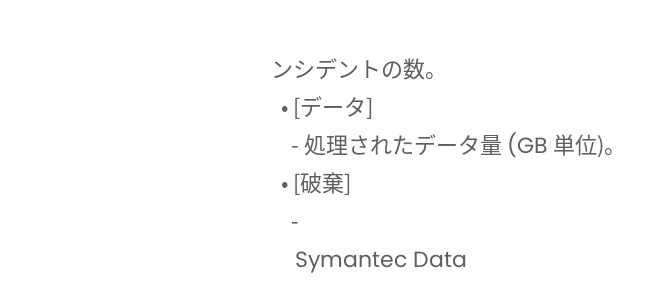ンシデントの数。
  • [データ]
    - 処理されたデータ量 (GB 単位)。
  • [破棄]
    -
    Symantec Data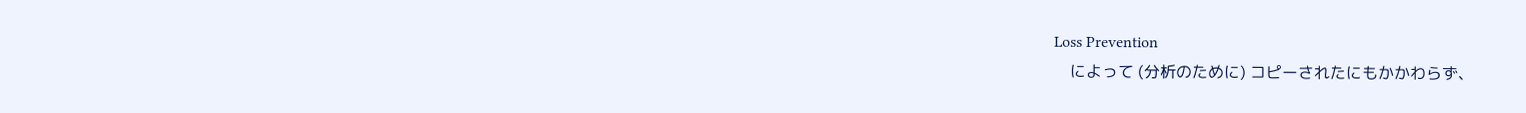Loss Prevention
    によって (分析のために) コピーされたにもかかわらず、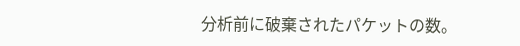分析前に破棄されたパケットの数。